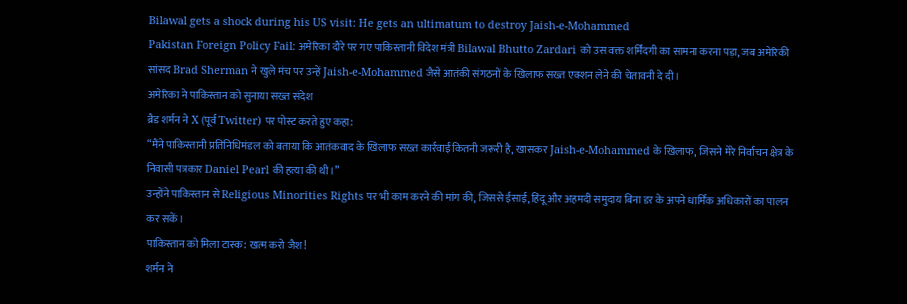Bilawal gets a shock during his US visit: He gets an ultimatum to destroy Jaish-e-Mohammed
Pakistan Foreign Policy Fail: अमेरिका दौरे पर गए पाकिस्तानी विदेश मंत्री Bilawal Bhutto Zardari को उस वक्त शर्मिंदगी का सामना करना पड़ा, जब अमेरिकी सांसद Brad Sherman ने खुले मंच पर उन्हें Jaish-e-Mohammed जैसे आतंकी संगठनों के खिलाफ सख्त एक्शन लेने की चेतावनी दे दी।
अमेरिका ने पाकिस्तान को सुनाया सख्त संदेश
ब्रैड शर्मन ने X (पूर्व Twitter) पर पोस्ट करते हुए कहा:
“मैंने पाकिस्तानी प्रतिनिधिमंडल को बताया कि आतंकवाद के खिलाफ सख्त कार्रवाई कितनी जरूरी है, खासकर Jaish-e-Mohammed के खिलाफ, जिसने मेरे निर्वाचन क्षेत्र के निवासी पत्रकार Daniel Pearl की हत्या की थी।”
उन्होंने पाकिस्तान से Religious Minorities Rights पर भी काम करने की मांग की, जिससे ईसाई, हिंदू और अहमदी समुदाय बिना डर के अपने धार्मिक अधिकारों का पालन कर सकें।
पाकिस्तान को मिला टास्क: खत्म करो जैश!
शर्मन ने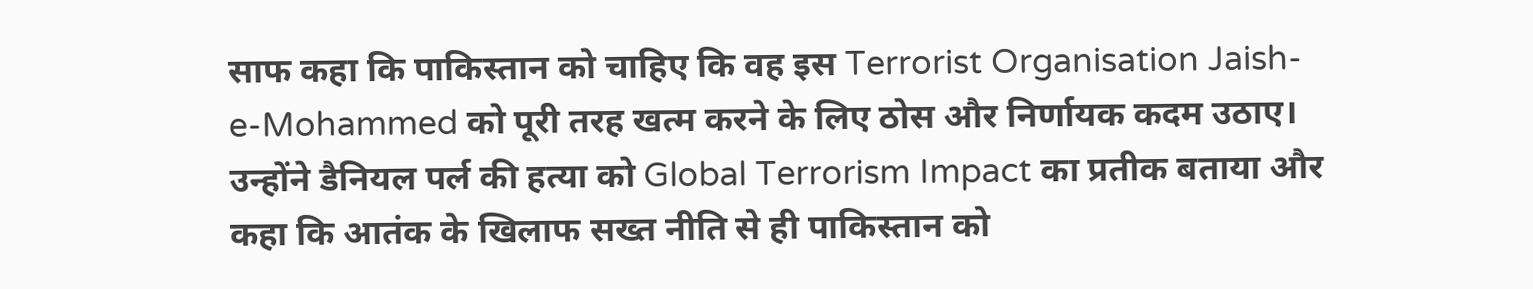साफ कहा कि पाकिस्तान को चाहिए कि वह इस Terrorist Organisation Jaish-e-Mohammed को पूरी तरह खत्म करने के लिए ठोस और निर्णायक कदम उठाए। उन्होंने डैनियल पर्ल की हत्या को Global Terrorism Impact का प्रतीक बताया और कहा कि आतंक के खिलाफ सख्त नीति से ही पाकिस्तान को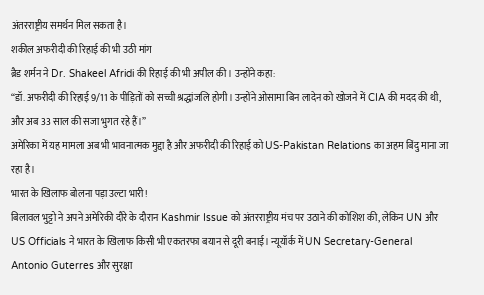अंतरराष्ट्रीय समर्थन मिल सकता है।
शकील अफरीदी की रिहाई की भी उठी मांग
ब्रैड शर्मन ने Dr. Shakeel Afridi की रिहाई की भी अपील की। उन्होंने कहा:
“डॉ. अफरीदी की रिहाई 9/11 के पीड़ितों को सच्ची श्रद्धांजलि होगी। उन्होंने ओसामा बिन लादेन को खोजने में CIA की मदद की थी, और अब 33 साल की सजा भुगत रहे हैं।”
अमेरिका में यह मामला अब भी भावनात्मक मुद्दा है और अफरीदी की रिहाई को US-Pakistan Relations का अहम बिंदु माना जा रहा है।
भारत के खिलाफ बोलना पड़ा उल्टा भारी!
बिलावल भुट्टो ने अपने अमेरिकी दौरे के दौरान Kashmir Issue को अंतरराष्ट्रीय मंच पर उठाने की कोशिश की, लेकिन UN और US Officials ने भारत के खिलाफ किसी भी एकतरफा बयान से दूरी बनाई। न्यूयॉर्क में UN Secretary-General Antonio Guterres और सुरक्षा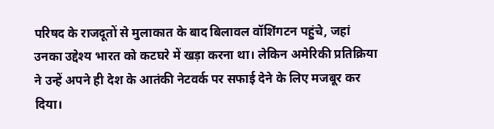परिषद के राजदूतों से मुलाकात के बाद बिलावल वॉशिंगटन पहुंचे, जहां उनका उद्देश्य भारत को कटघरे में खड़ा करना था। लेकिन अमेरिकी प्रतिक्रिया ने उन्हें अपने ही देश के आतंकी नेटवर्क पर सफाई देने के लिए मजबूर कर दिया।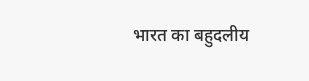भारत का बहुदलीय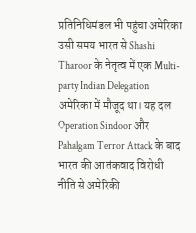प्रतिनिधिमंडल भी पहुंचा अमेरिका
उसी समय भारत से Shashi Tharoor के नेतृत्व में एक Multi-party Indian Delegation अमेरिका में मौजूद था। यह दल Operation Sindoor और Pahalgam Terror Attack के बाद भारत की आतंकवाद विरोधी नीति से अमेरिकी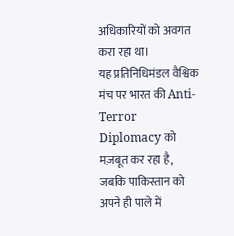अधिकारियों को अवगत करा रहा था।
यह प्रतिनिधिमंडल वैश्विक मंच पर भारत की Anti-Terror Diplomacy को मज़बूत कर रहा है, जबकि पाकिस्तान को अपने ही पाले में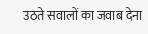उठते सवालों का जवाब देना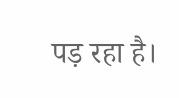पड़ रहा है।